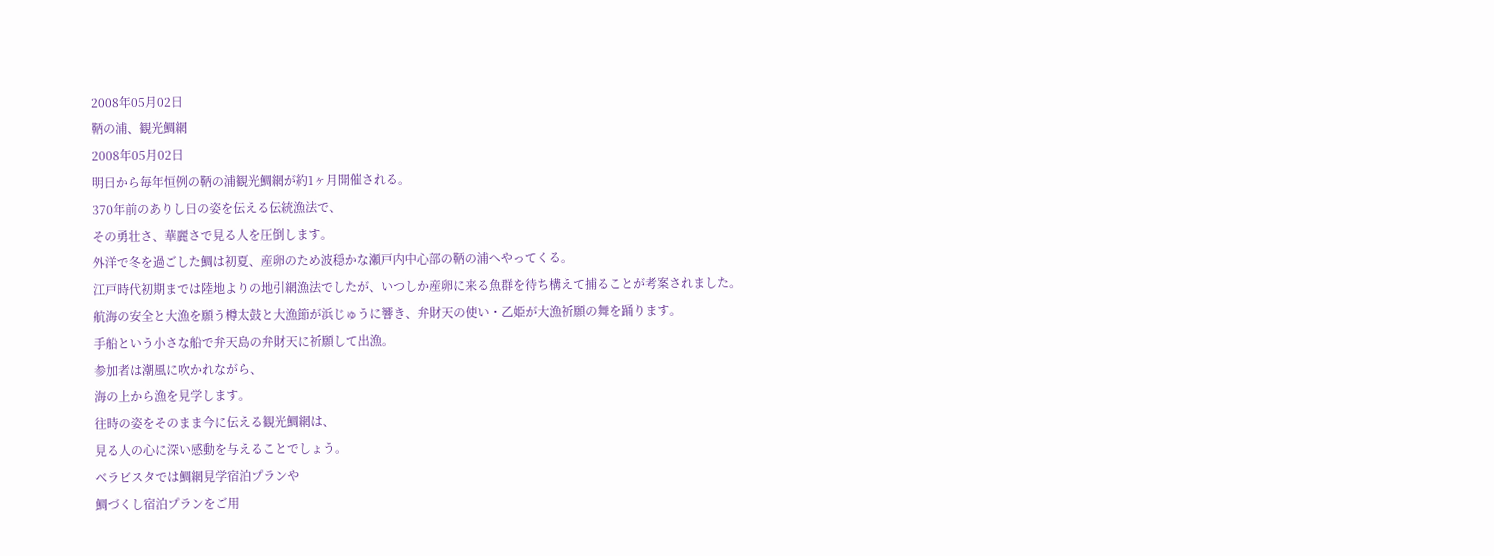2008年05月02日
鞆の浦、観光鯛網
2008年05月02日
明日から毎年恒例の鞆の浦観光鯛網が約1ヶ月開催される。
370年前のありし日の姿を伝える伝統漁法で、
その勇壮さ、華麗さで見る人を圧倒します。
外洋で冬を過ごした鯛は初夏、産卵のため波穏かな瀬戸内中心部の鞆の浦へやってくる。
江戸時代初期までは陸地よりの地引網漁法でしたが、いつしか産卵に来る魚群を待ち構えて捕ることが考案されました。
航海の安全と大漁を願う樽太鼓と大漁節が浜じゅうに響き、弁財天の使い・乙姫が大漁祈願の舞を踊ります。
手船という小さな船で弁天島の弁財天に祈願して出漁。
参加者は潮風に吹かれながら、
海の上から漁を見学します。
往時の姿をそのまま今に伝える観光鯛網は、
見る人の心に深い感動を与えることでしょう。
ベラビスタでは鯛網見学宿泊プランや
鯛づくし宿泊プランをご用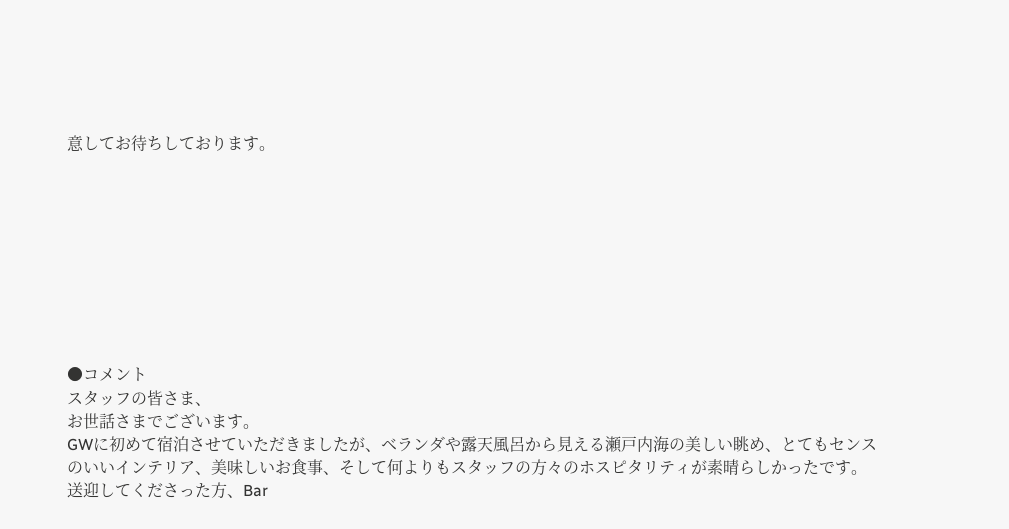意してお待ちしております。









●コメント
スタッフの皆さま、
お世話さまでございます。
GWに初めて宿泊させていただきましたが、ベランダや露天風呂から見える瀬戸内海の美しい眺め、とてもセンスのいいインテリア、美味しいお食事、そして何よりもスタッフの方々のホスピタリティが素晴らしかったです。
送迎してくださった方、Bar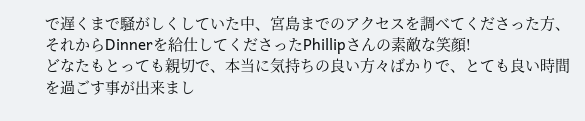で遅くまで騒がしくしていた中、宮島までのアクセスを調べてくださった方、それからDinnerを給仕してくださったPhillipさんの素敵な笑顔!
どなたもとっても親切で、本当に気持ちの良い方々ばかりで、とても良い時間を過ごす事が出来まし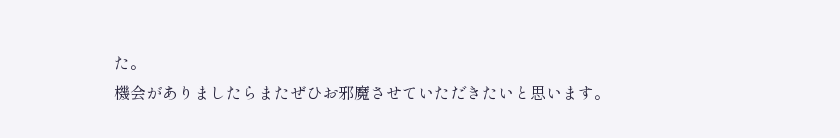た。
機会がありましたらまたぜひお邪魔させていただきたいと思います。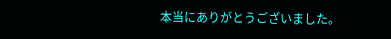本当にありがとうございました。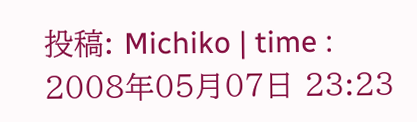投稿: Michiko | time : 2008年05月07日 23:23